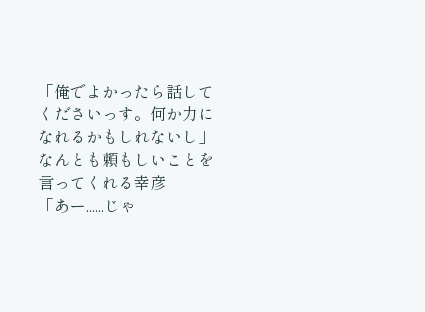「俺でよかったら話してくださいっす。何か力になれるかもしれないし」
なんとも頼もしいことを言ってくれる幸彦
「あー......じゃ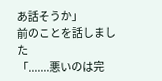あ話そうか」
前のことを話しました
「.......悪いのは完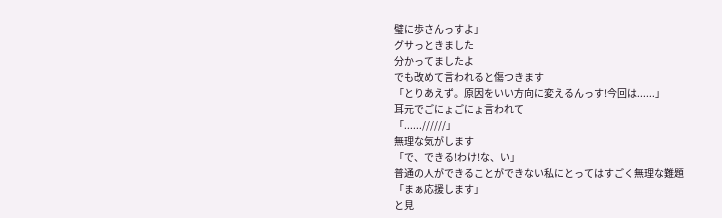璧に歩さんっすよ」
グサっときました
分かってましたよ
でも改めて言われると傷つきます
「とりあえず。原因をいい方向に変えるんっす!今回は......」
耳元でごにょごにょ言われて
「......//////」
無理な気がします
「で、できる!わけ!な、い」
普通の人ができることができない私にとってはすごく無理な難題
「まぁ応援します」
と見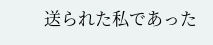送られた私であった